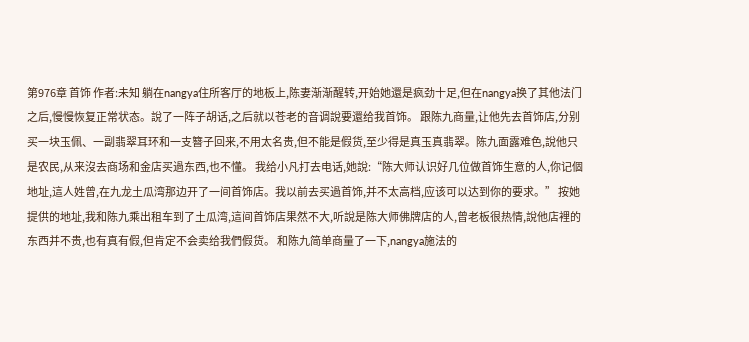第976章 首饰 作者:未知 躺在nangya住所客厅的地板上,陈妻渐渐醒转,开始她還是疯劲十足,但在nangya换了其他法门之后,慢慢恢复正常状态。說了一阵子胡话,之后就以苍老的音调說要還给我首饰。 跟陈九商量,让他先去首饰店,分别买一块玉佩、一副翡翠耳环和一支簪子回来,不用太名贵,但不能是假货,至少得是真玉真翡翠。陈九面露难色,說他只是农民,从来沒去商场和金店买過东西,也不懂。 我给小凡打去电话,她說:“陈大师认识好几位做首饰生意的人,你记個地址,這人姓曾,在九龙土瓜湾那边开了一间首饰店。我以前去买過首饰,并不太高档,应该可以达到你的要求。” 按她提供的地址,我和陈九乘出租车到了土瓜湾,這间首饰店果然不大,听說是陈大师佛牌店的人,曾老板很热情,說他店裡的东西并不贵,也有真有假,但肯定不会卖给我們假货。 和陈九简单商量了一下,nangya施法的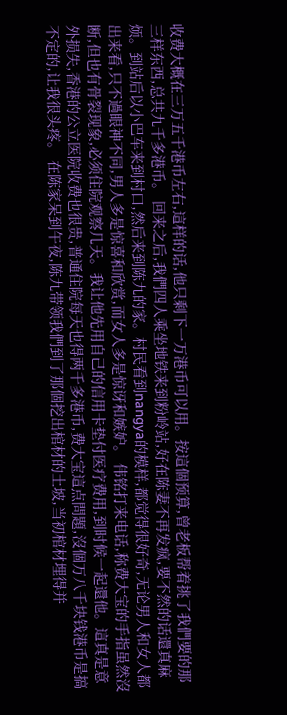收费大概在三万五千港币左右,這样的话,他只剩下一万港币可以用。按這個预算,曾老板帮着挑了我們要的那三样东西,总共九千多港币。 回来之后,我們四人乘坐地铁来到粉岭站,好在陈妻不再发疯,要不然的话還真麻烦。到站后以小巴车来到村口,然后来到陈九的家。村民看到nangya的模样,都觉得很好奇,无论男人和女人都出来看,只不過眼神不同,男人多是惊喜和欣赏,而女人多是惊讶和嫉妒。 伟铭打来电话,称费大宝的手指虽然沒断,但也有骨裂现象,必须住院观察几天。我让他先用自己的信用卡垫付医疗费用,到时候一起還他。這真是意外损失,香港的公立医院收费也很贵,普通住院每天也得两千多港币,费大宝這点問題,沒個万八千块钱港币是搞不定的,让我很头疼。 在陈家呆到午夜,陈九带领我們到了那個挖出棺材的土坡,当初棺材埋得并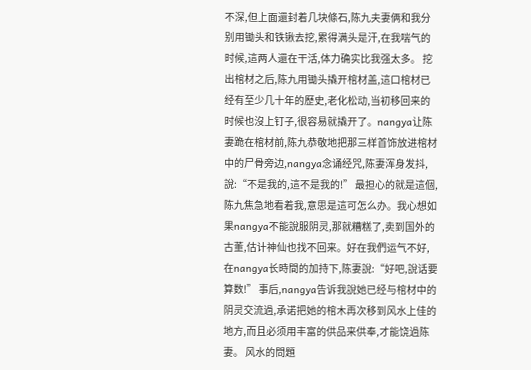不深,但上面還封着几块條石,陈九夫妻俩和我分别用锄头和铁锹去挖,累得满头是汗,在我喘气的时候,這两人還在干活,体力确实比我强太多。 挖出棺材之后,陈九用锄头撬开棺材盖,這口棺材已经有至少几十年的歷史,老化松动,当初移回来的时候也沒上钉子,很容易就撬开了。nangya让陈妻跪在棺材前,陈九恭敬地把那三样首饰放进棺材中的尸骨旁边,nangya念诵经咒,陈妻浑身发抖,說:“不是我的,這不是我的!” 最担心的就是這個,陈九焦急地看着我,意思是這可怎么办。我心想如果nangya不能說服阴灵,那就糟糕了,卖到国外的古董,估计神仙也找不回来。好在我們运气不好,在nangya长時間的加持下,陈妻說:“好吧,說话要算数!” 事后,nangya告诉我說她已经与棺材中的阴灵交流過,承诺把她的棺木再次移到风水上佳的地方,而且必须用丰富的供品来供奉,才能饶過陈妻。 风水的問題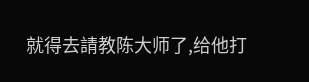就得去請教陈大师了,给他打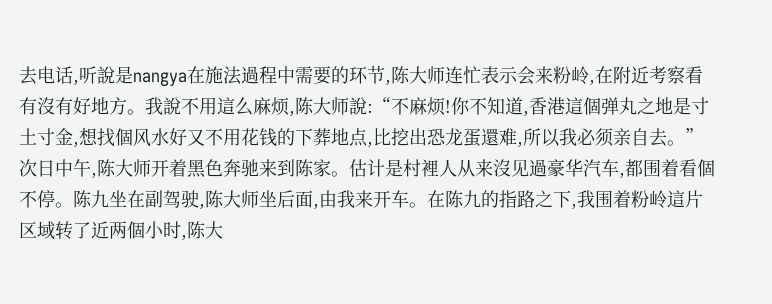去电话,听說是nangya在施法過程中需要的环节,陈大师连忙表示会来粉岭,在附近考察看有沒有好地方。我說不用這么麻烦,陈大师說:“不麻烦!你不知道,香港這個弹丸之地是寸土寸金,想找個风水好又不用花钱的下葬地点,比挖出恐龙蛋還难,所以我必须亲自去。” 次日中午,陈大师开着黑色奔驰来到陈家。估计是村裡人从来沒见過豪华汽车,都围着看個不停。陈九坐在副驾驶,陈大师坐后面,由我来开车。在陈九的指路之下,我围着粉岭這片区域转了近两個小时,陈大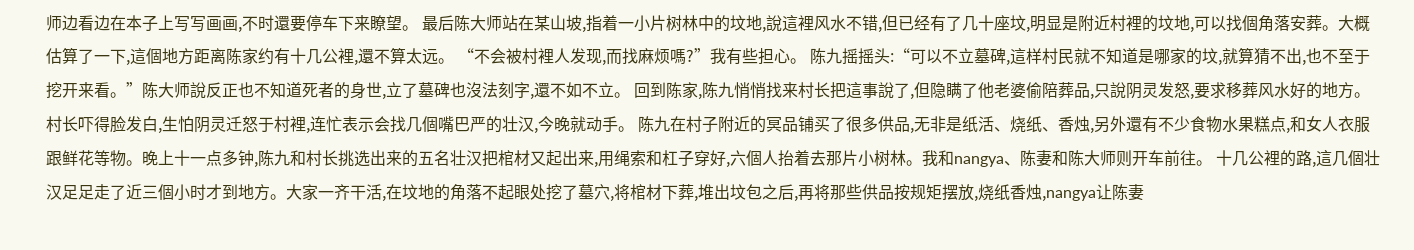师边看边在本子上写写画画,不时還要停车下来瞭望。 最后陈大师站在某山坡,指着一小片树林中的坟地,說這裡风水不错,但已经有了几十座坟,明显是附近村裡的坟地,可以找個角落安葬。大概估算了一下,這個地方距离陈家约有十几公裡,還不算太远。 “不会被村裡人发现,而找麻烦嗎?”我有些担心。 陈九摇摇头:“可以不立墓碑,這样村民就不知道是哪家的坟,就算猜不出,也不至于挖开来看。”陈大师說反正也不知道死者的身世,立了墓碑也沒法刻字,還不如不立。 回到陈家,陈九悄悄找来村长把這事說了,但隐瞒了他老婆偷陪葬品,只說阴灵发怒,要求移葬风水好的地方。村长吓得脸发白,生怕阴灵迁怒于村裡,连忙表示会找几個嘴巴严的壮汉,今晚就动手。 陈九在村子附近的冥品铺买了很多供品,无非是纸活、烧纸、香烛,另外還有不少食物水果糕点,和女人衣服跟鲜花等物。晚上十一点多钟,陈九和村长挑选出来的五名壮汉把棺材又起出来,用绳索和杠子穿好,六個人抬着去那片小树林。我和nangya、陈妻和陈大师则开车前往。 十几公裡的路,這几個壮汉足足走了近三個小时才到地方。大家一齐干活,在坟地的角落不起眼处挖了墓穴,将棺材下葬,堆出坟包之后,再将那些供品按规矩摆放,烧纸香烛,nangya让陈妻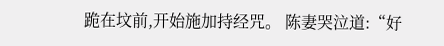跪在坟前,开始施加持经咒。 陈妻哭泣道:“好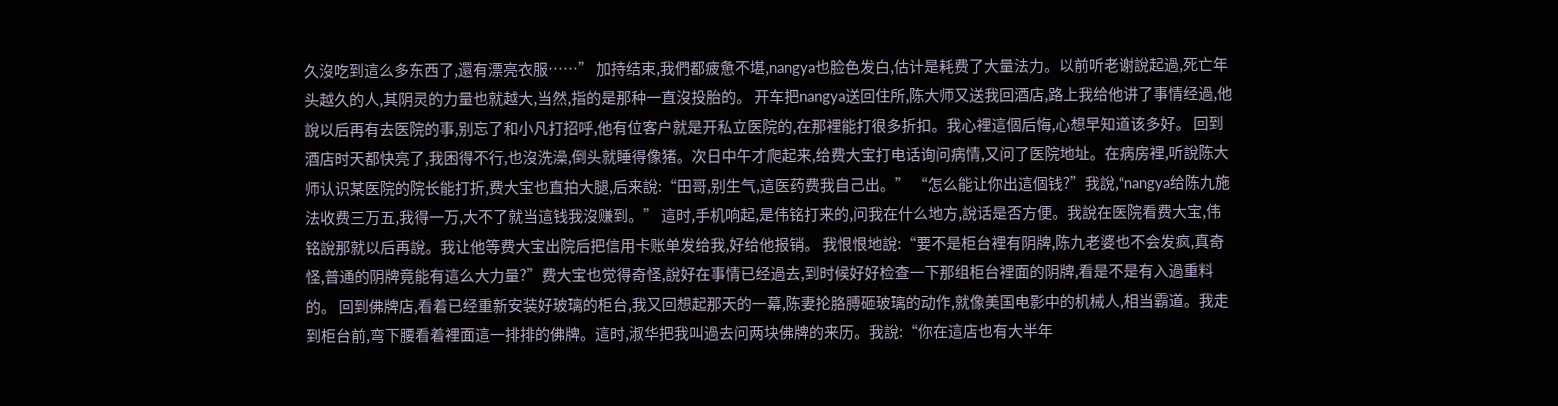久沒吃到這么多东西了,還有漂亮衣服……” 加持结束,我們都疲惫不堪,nangya也脸色发白,估计是耗费了大量法力。以前听老谢說起過,死亡年头越久的人,其阴灵的力量也就越大,当然,指的是那种一直沒投胎的。 开车把nangya送回住所,陈大师又送我回酒店,路上我给他讲了事情经過,他說以后再有去医院的事,别忘了和小凡打招呼,他有位客户就是开私立医院的,在那裡能打很多折扣。我心裡這個后悔,心想早知道该多好。 回到酒店时天都快亮了,我困得不行,也沒洗澡,倒头就睡得像猪。次日中午才爬起来,给费大宝打电话询问病情,又问了医院地址。在病房裡,听說陈大师认识某医院的院长能打折,费大宝也直拍大腿,后来說:“田哥,别生气,這医药费我自己出。” “怎么能让你出這個钱?”我說,“nangya给陈九施法收费三万五,我得一万,大不了就当這钱我沒赚到。” 這时,手机响起,是伟铭打来的,问我在什么地方,說话是否方便。我說在医院看费大宝,伟铭說那就以后再說。我让他等费大宝出院后把信用卡账单发给我,好给他报销。 我恨恨地說:“要不是柜台裡有阴牌,陈九老婆也不会发疯,真奇怪,普通的阴牌竟能有這么大力量?”费大宝也觉得奇怪,說好在事情已经過去,到时候好好检查一下那组柜台裡面的阴牌,看是不是有入過重料的。 回到佛牌店,看着已经重新安装好玻璃的柜台,我又回想起那天的一幕,陈妻抡胳膊砸玻璃的动作,就像美国电影中的机械人,相当霸道。我走到柜台前,弯下腰看着裡面這一排排的佛牌。這时,淑华把我叫過去问两块佛牌的来历。我說:“你在這店也有大半年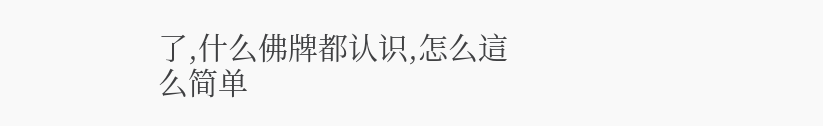了,什么佛牌都认识,怎么這么简单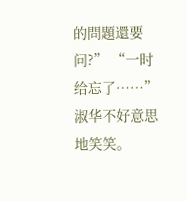的問題還要问?” “一时给忘了……”淑华不好意思地笑笑。